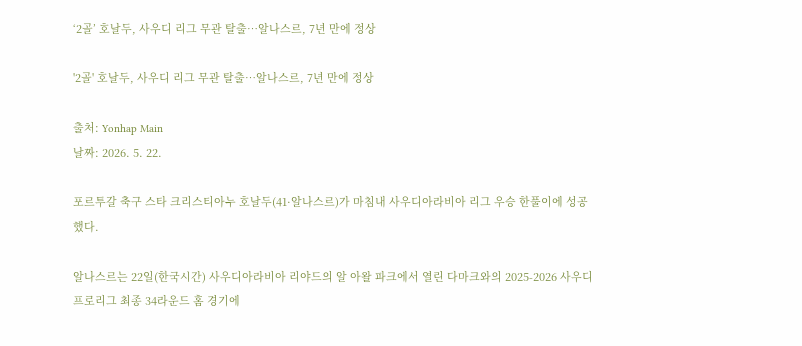‘2골’ 호날두, 사우디 리그 무관 탈출…알나스르, 7년 만에 정상

'2골' 호날두, 사우디 리그 무관 탈출…알나스르, 7년 만에 정상

출처: Yonhap Main
날짜: 2026. 5. 22.

포르투갈 축구 스타 크리스티아누 호날두(41·알나스르)가 마침내 사우디아라비아 리그 우승 한풀이에 성공했다.

알나스르는 22일(한국시간) 사우디아라비아 리야드의 알 아왈 파크에서 열린 다마크와의 2025-2026 사우디 프로리그 최종 34라운드 홈 경기에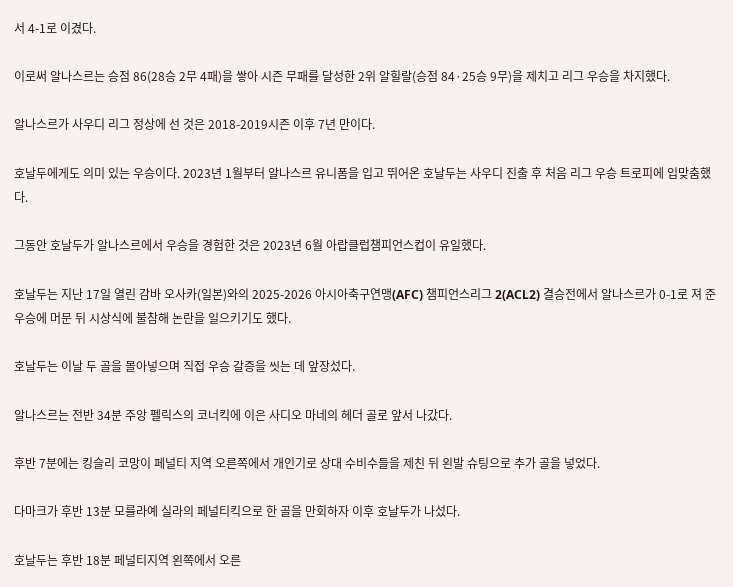서 4-1로 이겼다.

이로써 알나스르는 승점 86(28승 2무 4패)을 쌓아 시즌 무패를 달성한 2위 알힐랄(승점 84·25승 9무)을 제치고 리그 우승을 차지했다.

알나스르가 사우디 리그 정상에 선 것은 2018-2019시즌 이후 7년 만이다.

호날두에게도 의미 있는 우승이다. 2023년 1월부터 알나스르 유니폼을 입고 뛰어온 호날두는 사우디 진출 후 처음 리그 우승 트로피에 입맞춤했다.

그동안 호날두가 알나스르에서 우승을 경험한 것은 2023년 6월 아랍클럽챔피언스컵이 유일했다.

호날두는 지난 17일 열린 감바 오사카(일본)와의 2025-2026 아시아축구연맹(AFC) 챔피언스리그 2(ACL2) 결승전에서 알나스르가 0-1로 져 준우승에 머문 뒤 시상식에 불참해 논란을 일으키기도 했다.

호날두는 이날 두 골을 몰아넣으며 직접 우승 갈증을 씻는 데 앞장섰다.

알나스르는 전반 34분 주앙 펠릭스의 코너킥에 이은 사디오 마네의 헤더 골로 앞서 나갔다.

후반 7분에는 킹슬리 코망이 페널티 지역 오른쪽에서 개인기로 상대 수비수들을 제친 뒤 왼발 슈팅으로 추가 골을 넣었다.

다마크가 후반 13분 모를라예 실라의 페널티킥으로 한 골을 만회하자 이후 호날두가 나섰다.

호날두는 후반 18분 페널티지역 왼쪽에서 오른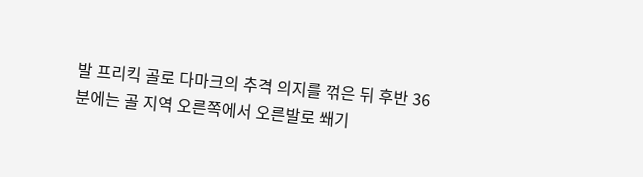발 프리킥 골로 다마크의 추격 의지를 꺾은 뒤 후반 36분에는 골 지역 오른쪽에서 오른발로 쐐기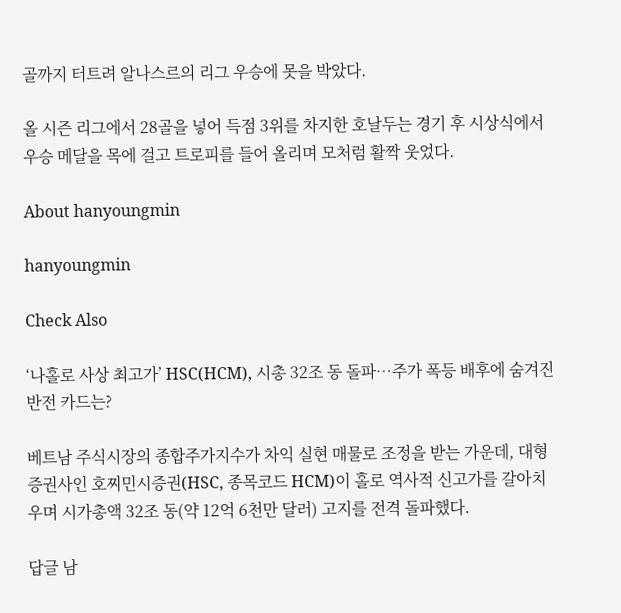골까지 터트려 알나스르의 리그 우승에 못을 박았다.

올 시즌 리그에서 28골을 넣어 득점 3위를 차지한 호날두는 경기 후 시상식에서 우승 메달을 목에 걸고 트로피를 들어 올리며 모처럼 활짝 웃었다.

About hanyoungmin

hanyoungmin

Check Also

‘나홀로 사상 최고가’ HSC(HCM), 시총 32조 동 돌파…주가 폭등 배후에 숨겨진 반전 카드는?

베트남 주식시장의 종합주가지수가 차익 실현 매물로 조정을 받는 가운데, 대형 증권사인 호찌민시증권(HSC, 종목코드 HCM)이 홀로 역사적 신고가를 갈아치우며 시가총액 32조 동(약 12억 6천만 달러) 고지를 전격 돌파했다.

답글 남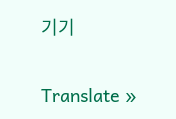기기

Translate »